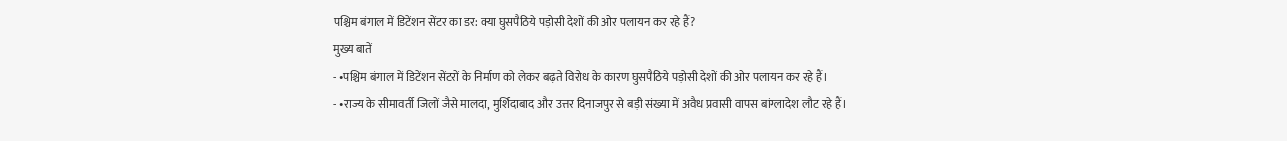पश्चिम बंगाल में डिटेंशन सेंटर का डर: क्या घुसपैठिये पड़ोसी देशों की ओर पलायन कर रहे हैं?
मुख्य बातें
- •पश्चिम बंगाल में डिटेंशन सेंटरों के निर्माण को लेकर बढ़ते विरोध के कारण घुसपैठिये पड़ोसी देशों की ओर पलायन कर रहे हैं।
- •राज्य के सीमावर्ती जिलों जैसे मालदा, मुर्शिदाबाद और उत्तर दिनाजपुर से बड़ी संख्या में अवैध प्रवासी वापस बांग्लादेश लौट रहे हैं।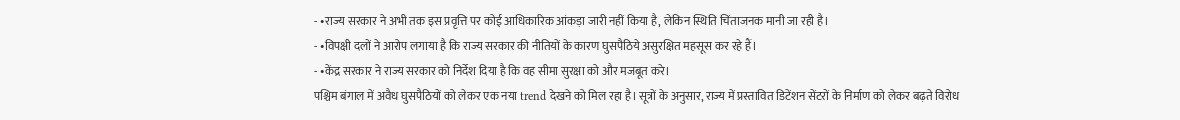- •राज्य सरकार ने अभी तक इस प्रवृत्ति पर कोई आधिकारिक आंकड़ा जारी नहीं किया है, लेकिन स्थिति चिंताजनक मानी जा रही है।
- •विपक्षी दलों ने आरोप लगाया है कि राज्य सरकार की नीतियों के कारण घुसपैठिये असुरक्षित महसूस कर रहे हैं।
- •केंद्र सरकार ने राज्य सरकार को निर्देश दिया है कि वह सीमा सुरक्षा को और मजबूत करे।
पश्चिम बंगाल में अवैध घुसपैठियों को लेकर एक नया trend देखने को मिल रहा है। सूत्रों के अनुसार, राज्य में प्रस्तावित डिटेंशन सेंटरों के निर्माण को लेकर बढ़ते विरोध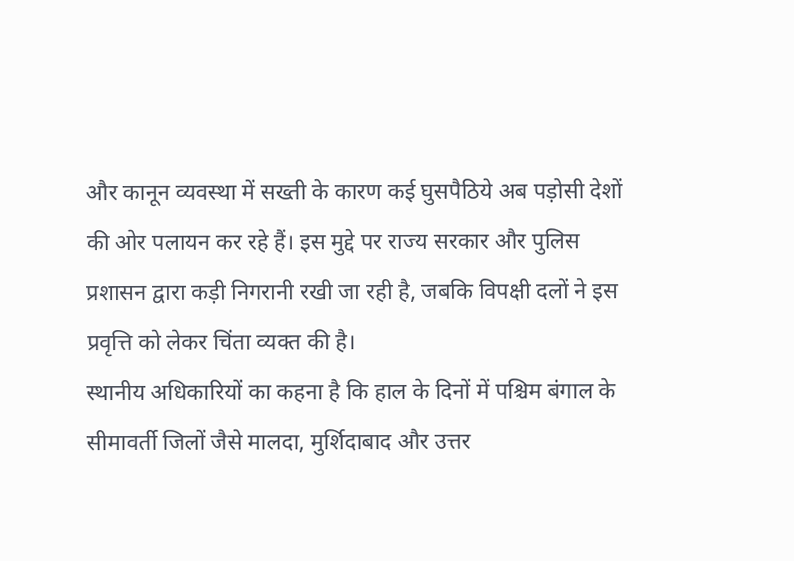और कानून व्यवस्था में सख्ती के कारण कई घुसपैठिये अब पड़ोसी देशों की ओर पलायन कर रहे हैं। इस मुद्दे पर राज्य सरकार और पुलिस प्रशासन द्वारा कड़ी निगरानी रखी जा रही है, जबकि विपक्षी दलों ने इस प्रवृत्ति को लेकर चिंता व्यक्त की है।
स्थानीय अधिकारियों का कहना है कि हाल के दिनों में पश्चिम बंगाल के सीमावर्ती जिलों जैसे मालदा, मुर्शिदाबाद और उत्तर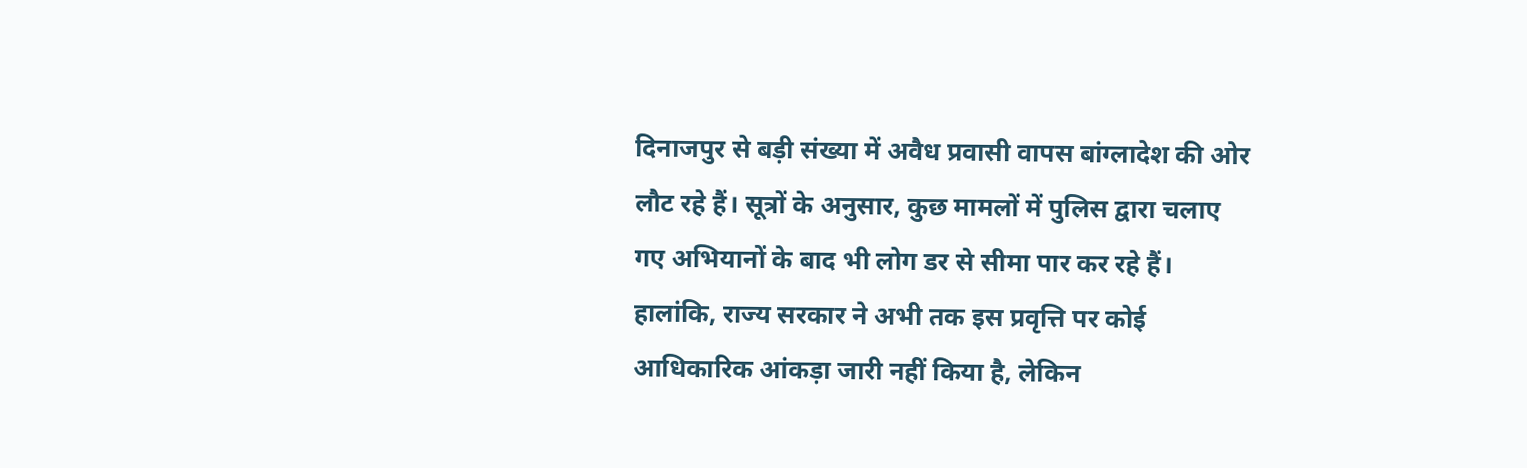दिनाजपुर से बड़ी संख्या में अवैध प्रवासी वापस बांग्लादेश की ओर लौट रहे हैं। सूत्रों के अनुसार, कुछ मामलों में पुलिस द्वारा चलाए गए अभियानों के बाद भी लोग डर से सीमा पार कर रहे हैं। हालांकि, राज्य सरकार ने अभी तक इस प्रवृत्ति पर कोई आधिकारिक आंकड़ा जारी नहीं किया है, लेकिन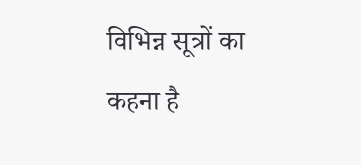विभिन्न सूत्रों का कहना है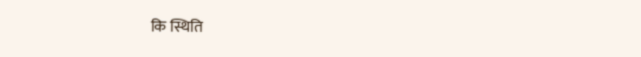कि स्थिति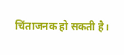चिंताजनक हो सकती है।